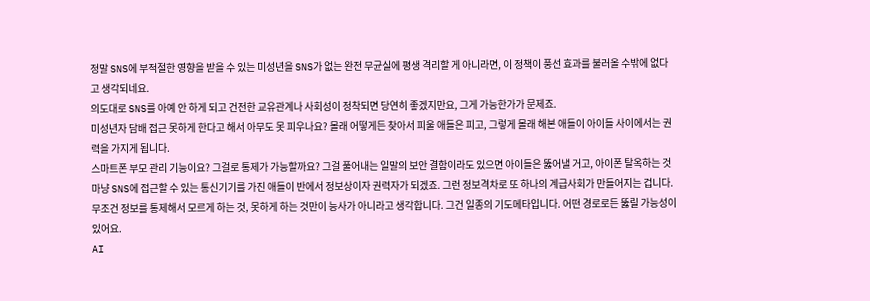정말 SNS에 부적절한 영향을 받을 수 있는 미성년을 SNS가 없는 완전 무균실에 평생 격리할 게 아니라면, 이 정책이 풍선 효과를 불러올 수밖에 없다고 생각되네요.
의도대로 SNS를 아예 안 하게 되고 건전한 교유관계나 사회성이 정착되면 당연히 좋겠지만요, 그게 가능한가가 문제죠.
미성년자 담배 접근 못하게 한다고 해서 아무도 못 피우나요? 몰래 어떻게든 찾아서 피울 애들은 피고, 그렇게 몰래 해본 애들이 아이들 사이에서는 권력을 가지게 됩니다.
스마트폰 부모 관리 기능이요? 그걸로 통제가 가능할까요? 그걸 풀어내는 일말의 보안 결함이라도 있으면 아이들은 뚫어낼 거고, 아이폰 탈옥하는 것마냥 SNS에 접근할 수 있는 통신기기를 가진 애들이 반에서 정보상이자 권력자가 되겠죠. 그런 정보격차로 또 하나의 계급사회가 만들어지는 겁니다.
무조건 정보를 통제해서 모르게 하는 것, 못하게 하는 것만이 능사가 아니라고 생각합니다. 그건 일종의 기도메타입니다. 어떤 경로로든 뚫릴 가능성이 있어요.
AI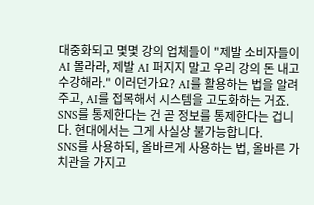대중화되고 몇몇 강의 업체들이 "제발 소비자들이 AI 몰라라, 제발 AI 퍼지지 말고 우리 강의 돈 내고 수강해라." 이러던가요? AI를 활용하는 법을 알려주고, AI를 접목해서 시스템을 고도화하는 거죠.
SNS를 통제한다는 건 곧 정보를 통제한다는 겁니다. 현대에서는 그게 사실상 불가능합니다.
SNS를 사용하되, 올바르게 사용하는 법, 올바른 가치관을 가지고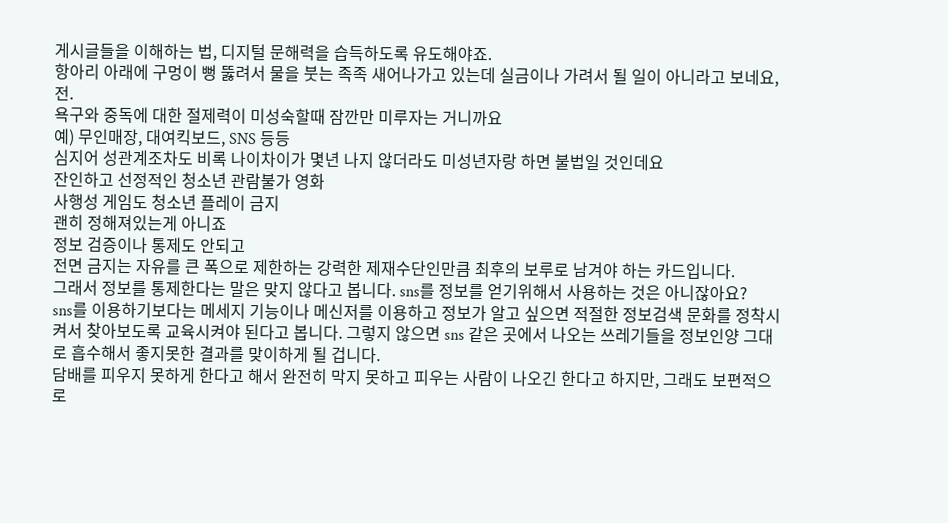게시글들을 이해하는 법, 디지털 문해력을 습득하도록 유도해야죠.
항아리 아래에 구멍이 뻥 뚫려서 물을 붓는 족족 새어나가고 있는데 실금이나 가려서 될 일이 아니라고 보네요, 전.
욕구와 중독에 대한 절제력이 미성숙할때 잠깐만 미루자는 거니까요
예) 무인매장, 대여킥보드, SNS 등등
심지어 성관계조차도 비록 나이차이가 몇년 나지 않더라도 미성년자랑 하면 불법일 것인데요
잔인하고 선정적인 청소년 관람불가 영화
사행성 게임도 청소년 플레이 금지
괜히 정해져있는게 아니죠
정보 검증이나 통제도 안되고
전면 금지는 자유를 큰 폭으로 제한하는 강력한 제재수단인만큼 최후의 보루로 남겨야 하는 카드입니다.
그래서 정보를 통제한다는 말은 맞지 않다고 봅니다. sns를 정보를 얻기위해서 사용하는 것은 아니잖아요?
sns를 이용하기보다는 메세지 기능이나 메신저를 이용하고 정보가 알고 싶으면 적절한 정보검색 문화를 정착시켜서 찾아보도록 교육시켜야 된다고 봅니다. 그렇지 않으면 sns 같은 곳에서 나오는 쓰레기들을 정보인양 그대로 흡수해서 좋지못한 결과를 맞이하게 될 겁니다.
담배를 피우지 못하게 한다고 해서 완전히 막지 못하고 피우는 사람이 나오긴 한다고 하지만, 그래도 보편적으로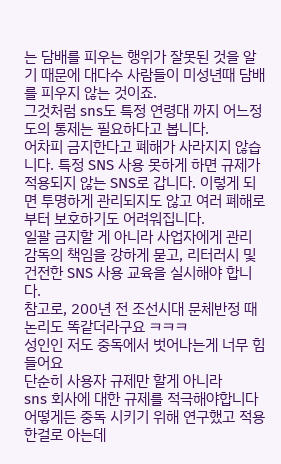는 담배를 피우는 행위가 잘못된 것을 알기 때문에 대다수 사람들이 미성년때 담배를 피우지 않는 것이죠.
그것처럼 sns도 특정 연령대 까지 어느정도의 통제는 필요하다고 봅니다.
어차피 금지한다고 폐해가 사라지지 않습니다. 특정 SNS 사용 못하게 하면 규제가 적용되지 않는 SNS로 갑니다. 이렇게 되면 투명하게 관리되지도 않고 여러 폐해로부터 보호하기도 어려워집니다.
일괄 금지할 게 아니라 사업자에게 관리 감독의 책임을 강하게 묻고, 리터러시 및 건전한 SNS 사용 교육을 실시해야 합니다.
참고로, 200년 전 조선시대 문체반정 때 논리도 똑같더라구요 ㅋㅋㅋ
성인인 저도 중독에서 벗어나는게 너무 힘들어요
단순히 사용자 규제만 할게 아니라
sns 회사에 대한 규제를 적극해야합니다
어떻게든 중독 시키기 위해 연구했고 적용한걸로 아는데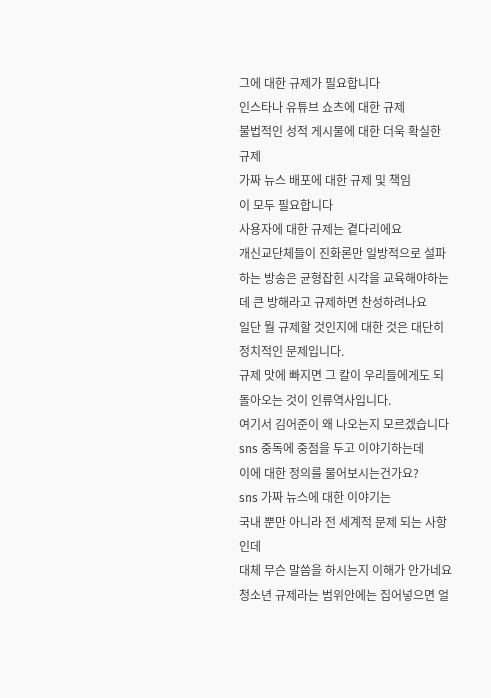그에 대한 규제가 필요합니다
인스타나 유튜브 쇼츠에 대한 규제
불법적인 성적 게시물에 대한 더욱 확실한 규제
가짜 뉴스 배포에 대한 규제 및 책임
이 모두 필요합니다
사용자에 대한 규제는 곁다리에요
개신교단체들이 진화론만 일방적으로 설파하는 방송은 균형잡힌 시각을 교육해야하는데 큰 방해라고 규제하면 찬성하려나요
일단 뭘 규제할 것인지에 대한 것은 대단히 정치적인 문제입니다.
규제 맛에 빠지면 그 칼이 우리들에게도 되돌아오는 것이 인류역사입니다.
여기서 김어준이 왜 나오는지 모르겠습니다
sns 중독에 중점을 두고 이야기하는데
이에 대한 정의를 물어보시는건가요?
sns 가짜 뉴스에 대한 이야기는
국내 뿐만 아니라 전 세계적 문제 되는 사항인데
대체 무슨 말씀을 하시는지 이해가 안가네요
청소년 규제라는 범위안에는 집어넣으면 얼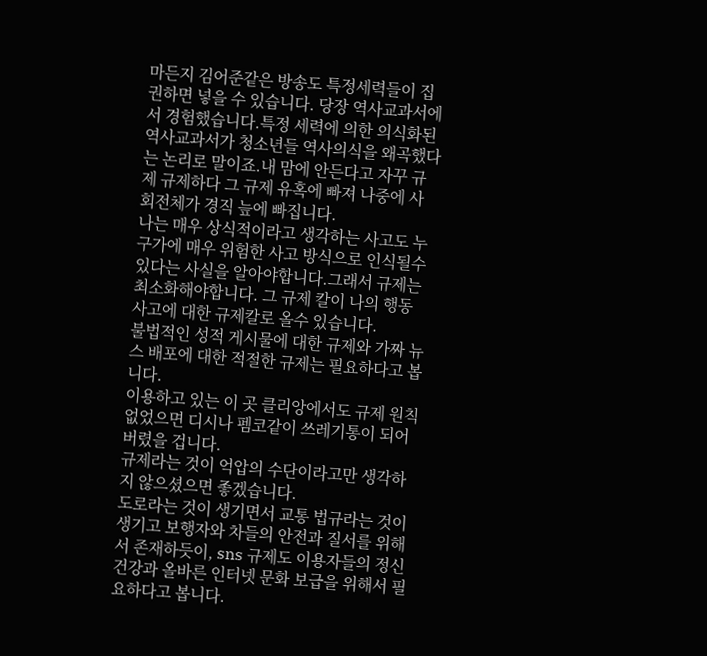마든지 김어준같은 방송도 특정세력들이 집권하면 넣을 수 있습니다. 당장 역사교과서에서 경험했습니다.특정 세력에 의한 의식화된 역사교과서가 청소년들 역사의식을 왜곡했다는 논리로 말이죠.내 맘에 안든다고 자꾸 규제 규제하다 그 규제 유혹에 빠져 나중에 사회전체가 경직 늪에 빠집니다.
나는 매우 상식적이라고 생각하는 사고도 누구가에 매우 위험한 사고 방식으로 인식될수 있다는 사실을 알아야합니다.그래서 규제는 최소화해야합니다. 그 규제 칼이 나의 행동 사고에 대한 규제칼로 올수 있습니다.
불법적인 성적 게시물에 대한 규제와 가짜 뉴스 배포에 대한 적절한 규제는 필요하다고 봅니다.
이용하고 있는 이 곳 클리앙에서도 규제 원칙 없었으면 디시나 펨코같이 쓰레기통이 되어버렸을 겁니다.
규제라는 것이 억압의 수단이라고만 생각하지 않으셨으면 좋겠습니다.
도로라는 것이 생기면서 교통 법규라는 것이 생기고 보행자와 차들의 안전과 질서를 위해서 존재하듯이, sns 규제도 이용자들의 정신건강과 올바른 인터넷 문화 보급을 위해서 필요하다고 봅니다.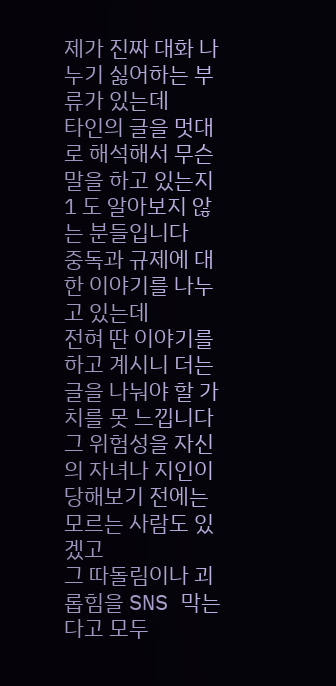제가 진짜 대화 나누기 싫어하는 부류가 있는데
타인의 글을 멋대로 해석해서 무슨 말을 하고 있는지 1 도 알아보지 않는 분들입니다
중독과 규제에 대한 이야기를 나누고 있는데
전혀 딴 이야기를 하고 계시니 더는 글을 나눠야 할 가치를 못 느낍니다
그 위험성을 자신의 자녀나 지인이 당해보기 전에는 모르는 사람도 있겠고
그 따돌림이나 괴롭힘을 SNS 막는다고 모두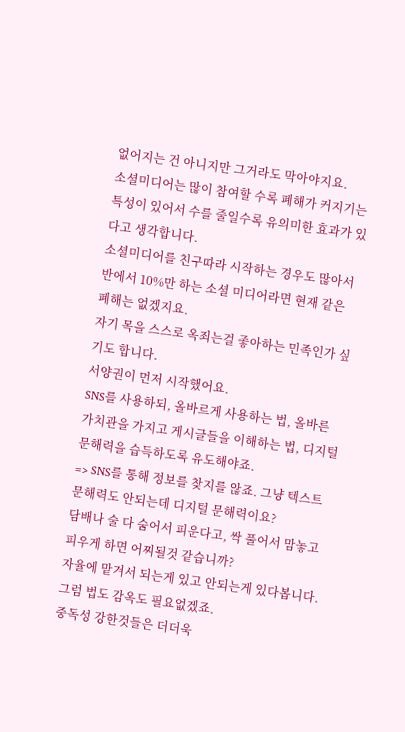없어지는 건 아니지만 그거라도 막아야지요.
소셜미디어는 많이 참여할 수록 폐해가 커지기는 특성이 있어서 수를 줄일수록 유의미한 효과가 있다고 생각합니다.
소셜미디어를 친구따라 시작하는 경우도 많아서 반에서 10%만 하는 소셜 미디어라면 현재 같은 폐해는 없겠지요.
자기 목을 스스로 옥죄는걸 좋아하는 민족인가 싶기도 합니다.
서양권이 먼저 시작했어요.
SNS를 사용하되, 올바르게 사용하는 법, 올바른 가치관을 가지고 게시글들을 이해하는 법, 디지털 문해력을 습득하도록 유도해야죠.
=> SNS를 통해 정보를 찾지를 않죠. 그냥 텍스트 문해력도 안되는데 디지털 문해력이요?
담배나 술 다 숨어서 피운다고, 싹 풀어서 맘놓고 피우게 하면 어찌될것 같습니까?
자율에 맡겨서 되는게 있고 안되는게 있다봅니다. 그럼 법도 감옥도 필요없겠죠.
중독성 강한것들은 더더욱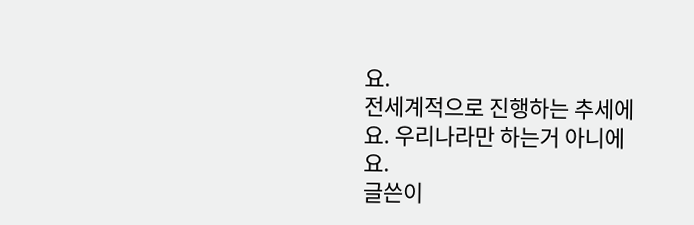요.
전세계적으로 진행하는 추세에요. 우리나라만 하는거 아니에요.
글쓴이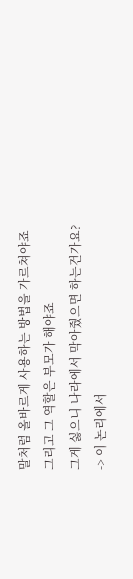말처럼 올바르게 사용하는 방법을 가르쳐야죠
그리고 그 역할은 부모가 해야죠
그게 싫으니 나라에서 막아줬으면 하는건가요?
-> 이 논리에서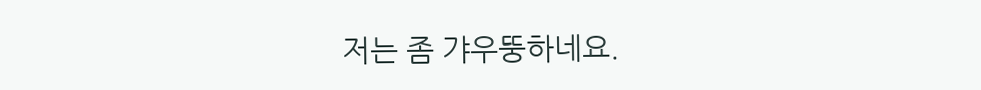저는 좀 갸우뚱하네요.